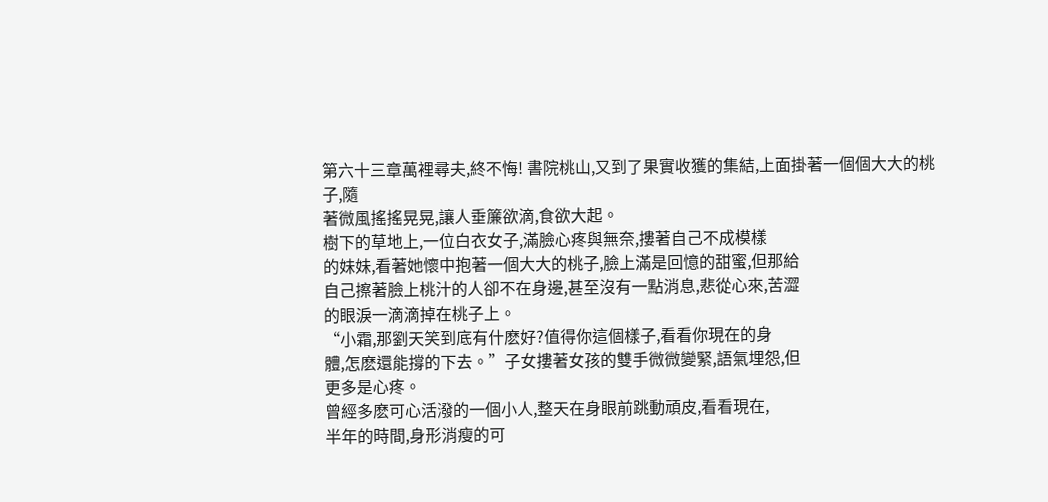第六十三章萬裡尋夫,終不悔! 書院桃山,又到了果實收獲的集結,上面掛著一個個大大的桃子,隨
著微風搖搖晃晃,讓人垂簾欲滴,食欲大起。
樹下的草地上,一位白衣女子,滿臉心疼與無奈,摟著自己不成模樣
的妹妹,看著她懷中抱著一個大大的桃子,臉上滿是回憶的甜蜜,但那給
自己擦著臉上桃汁的人卻不在身邊,甚至沒有一點消息,悲從心來,苦澀
的眼淚一滴滴掉在桃子上。
“小霜,那劉天笑到底有什麽好?值得你這個樣子,看看你現在的身
體,怎麽還能撐的下去。”子女摟著女孩的雙手微微變緊,語氣埋怨,但
更多是心疼。
曾經多麽可心活潑的一個小人,整天在身眼前跳動頑皮,看看現在,
半年的時間,身形消瘦的可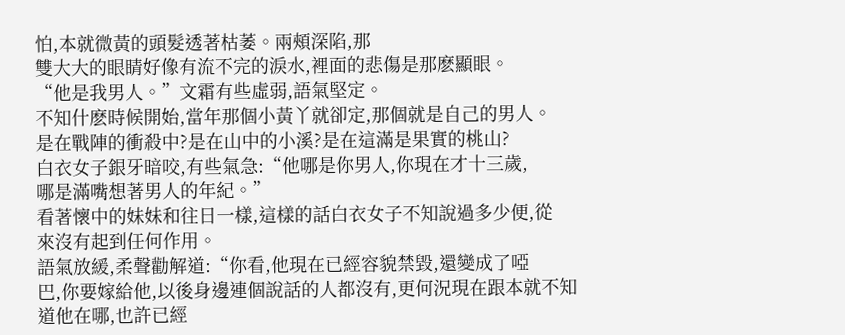怕,本就微黃的頭髮透著枯萎。兩頰深陷,那
雙大大的眼睛好像有流不完的淚水,裡面的悲傷是那麽顯眼。
“他是我男人。”文霜有些虛弱,語氣堅定。
不知什麽時候開始,當年那個小黃丫就卻定,那個就是自己的男人。
是在戰陣的衝殺中?是在山中的小溪?是在這滿是果實的桃山?
白衣女子銀牙暗咬,有些氣急:“他哪是你男人,你現在才十三歲,
哪是滿嘴想著男人的年紀。”
看著懷中的妹妹和往日一樣,這樣的話白衣女子不知說過多少便,從
來沒有起到任何作用。
語氣放緩,柔聲勸解道:“你看,他現在已經容貌禁毀,還變成了啞
巴,你要嫁給他,以後身邊連個說話的人都沒有,更何況現在跟本就不知
道他在哪,也許已經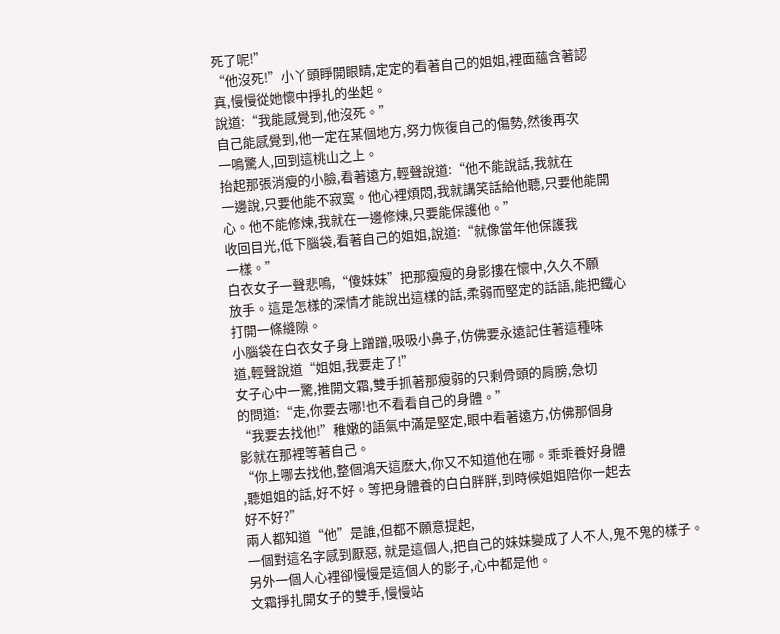死了呢!”
“他沒死!”小丫頭睜開眼睛,定定的看著自己的姐姐,裡面蘊含著認
真,慢慢從她懷中掙扎的坐起。
說道:“我能感覺到,他沒死。”
自己能感覺到,他一定在某個地方,努力恢復自己的傷勢,然後再次
一鳴驚人,回到這桃山之上。
抬起那張消瘦的小臉,看著遠方,輕聲說道:“他不能說話,我就在
一邊說,只要他能不寂寞。他心裡煩悶,我就講笑話給他聽,只要他能開
心。他不能修煉,我就在一邊修煉,只要能保護他。”
收回目光,低下腦袋,看著自己的姐姐,說道:“就像當年他保護我
一樣。”
白衣女子一聲悲鳴,“傻妹妹”把那瘦瘦的身影摟在懷中,久久不願
放手。這是怎樣的深情才能說出這樣的話,柔弱而堅定的話語,能把鐵心
打開一條縫隙。
小腦袋在白衣女子身上蹭蹭,吸吸小鼻子,仿佛要永遠記住著這種味
道,輕聲說道“姐姐,我要走了!”
女子心中一驚,推開文霜,雙手抓著那瘦弱的只剩骨頭的肩膀,急切
的問道:“走,你要去哪!也不看看自己的身體。”
“我要去找他!”稚嫩的語氣中滿是堅定,眼中看著遠方,仿佛那個身
影就在那裡等著自己。
“你上哪去找他,整個鴻天這麽大,你又不知道他在哪。乖乖養好身體
,聽姐姐的話,好不好。等把身體養的白白胖胖,到時候姐姐陪你一起去
好不好?”
兩人都知道“他”是誰,但都不願意提起,
一個對這名字感到厭惡, 就是這個人,把自己的妹妹變成了人不人,鬼不鬼的樣子。
另外一個人心裡卻慢慢是這個人的影子,心中都是他。
文霜掙扎開女子的雙手,慢慢站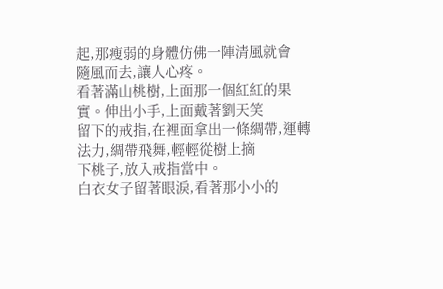起,那瘦弱的身體仿佛一陣清風就會
隨風而去,讓人心疼。
看著滿山桃樹,上面那一個紅紅的果實。伸出小手,上面戴著劉天笑
留下的戒指,在裡面拿出一條綢帶,運轉法力,綢帶飛舞,輕輕從樹上摘
下桃子,放入戒指當中。
白衣女子留著眼淚,看著那小小的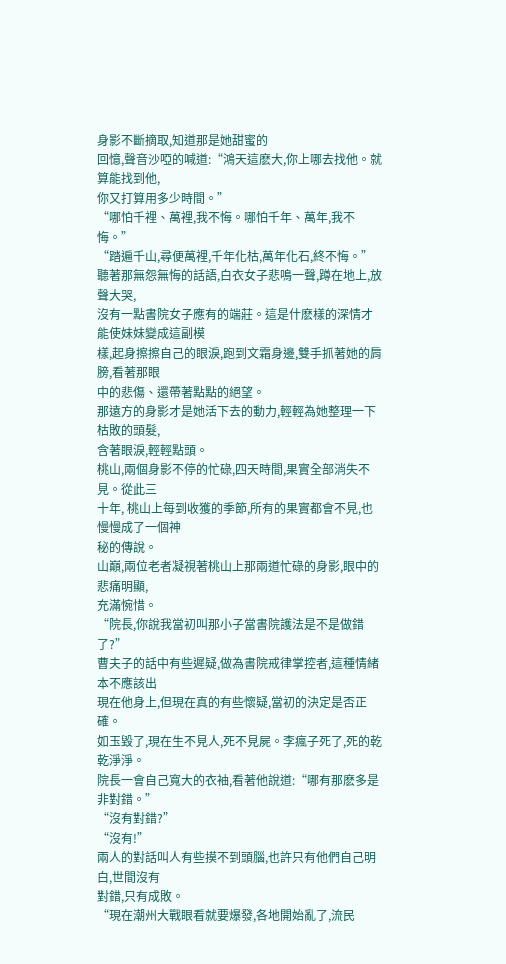身影不斷摘取,知道那是她甜蜜的
回憶,聲音沙啞的喊道:“鴻天這麽大,你上哪去找他。就算能找到他,
你又打算用多少時間。”
“哪怕千裡、萬裡,我不悔。哪怕千年、萬年,我不悔。”
“踏遍千山,尋便萬裡,千年化枯,萬年化石,終不悔。”
聽著那無怨無悔的話語,白衣女子悲鳴一聲,蹲在地上,放聲大哭,
沒有一點書院女子應有的端莊。這是什麽樣的深情才能使妹妹變成這副模
樣,起身擦擦自己的眼淚,跑到文霜身邊,雙手抓著她的肩膀,看著那眼
中的悲傷、還帶著點點的絕望。
那遠方的身影才是她活下去的動力,輕輕為她整理一下枯敗的頭髮,
含著眼淚,輕輕點頭。
桃山,兩個身影不停的忙碌,四天時間,果實全部消失不見。從此三
十年, 桃山上每到收獲的季節,所有的果實都會不見,也慢慢成了一個神
秘的傳說。
山巔,兩位老者凝視著桃山上那兩道忙碌的身影,眼中的悲痛明顯,
充滿惋惜。
“院長,你說我當初叫那小子當書院護法是不是做錯了?”
曹夫子的話中有些遲疑,做為書院戒律掌控者,這種情緒本不應該出
現在他身上,但現在真的有些懷疑,當初的決定是否正確。
如玉毀了,現在生不見人,死不見屍。李瘋子死了,死的乾乾淨淨。
院長一會自己寬大的衣袖,看著他說道:“哪有那麽多是非對錯。”
“沒有對錯?”
“沒有!”
兩人的對話叫人有些摸不到頭腦,也許只有他們自己明白,世間沒有
對錯,只有成敗。
“現在潮州大戰眼看就要爆發,各地開始亂了,流民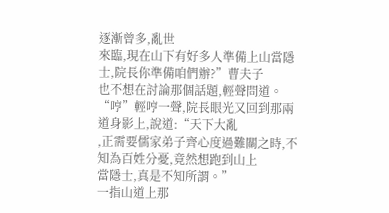逐漸曾多,亂世
來臨,現在山下有好多人準備上山當隱士,院長你準備咱們辦?”曹夫子
也不想在討論那個話題,輕聲問道。
“哼”輕哼一聲,院長眼光又回到那兩道身影上,說道:“天下大亂
,正需要儒家弟子齊心度過難關之時,不知為百姓分憂,竟然想跑到山上
當隱士,真是不知所謂。”
一指山道上那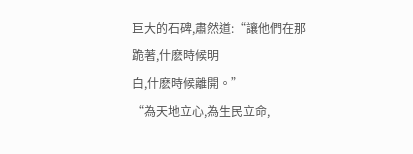巨大的石碑,肅然道:“讓他們在那跪著,什麽時候明
白,什麽時候離開。”
“為天地立心,為生民立命,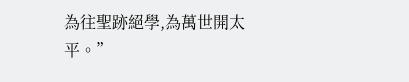為往聖跡絕學,為萬世開太平。”